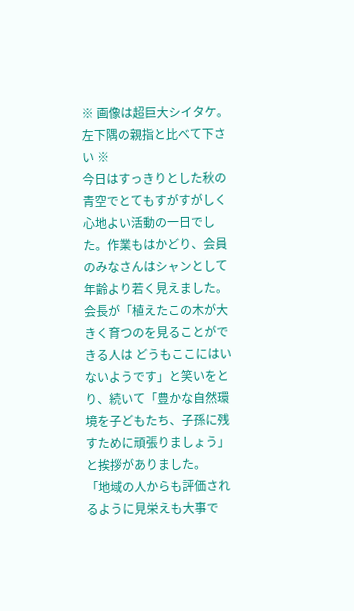※ 画像は超巨大シイタケ。左下隅の親指と比べて下さい ※
今日はすっきりとした秋の青空でとてもすがすがしく 心地よい活動の一日でした。作業もはかどり、会員のみなさんはシャンとして年齢より若く見えました。
会長が「植えたこの木が大きく育つのを見ることができる人は どうもここにはいないようです」と笑いをとり、続いて「豊かな自然環境を子どもたち、子孫に残すために頑張りましょう」と挨拶がありました。
「地域の人からも評価されるように見栄えも大事で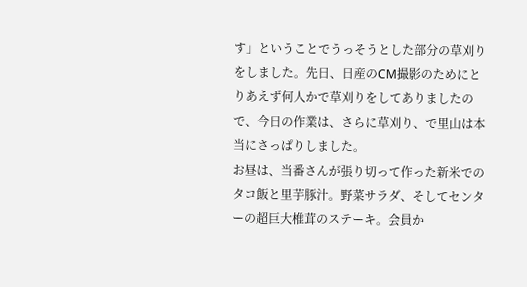す」ということでうっそうとした部分の草刈りをしました。先日、日産のCM撮影のためにとりあえず何人かで草刈りをしてありましたので、今日の作業は、さらに草刈り、で里山は本当にさっぱりしました。
お昼は、当番さんが張り切って作った新米でのタコ飯と里芋豚汁。野菜サラダ、そしてセンターの超巨大椎茸のステーキ。会員か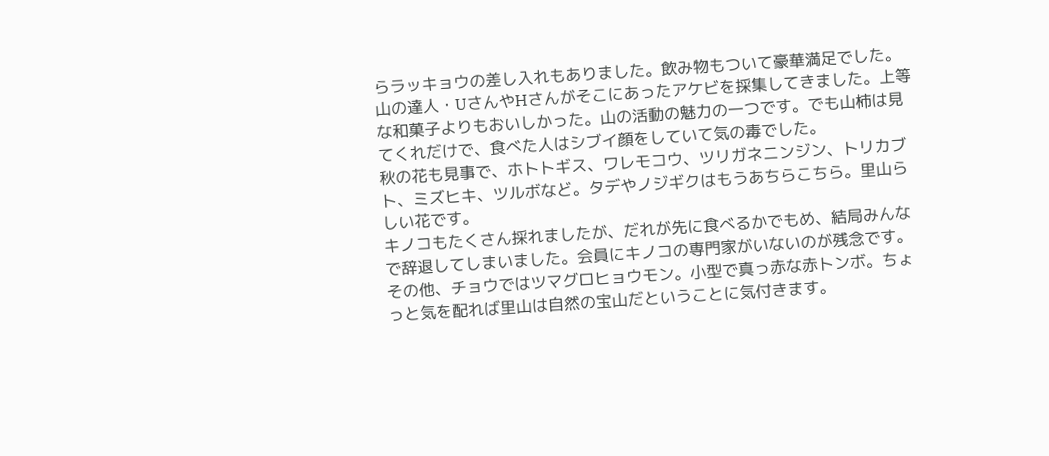らラッキョウの差し入れもありました。飲み物もついて豪華満足でした。
山の達人・UさんやHさんがそこにあったアケビを採集してきました。上等な和菓子よりもおいしかった。山の活動の魅力の一つです。でも山柿は見てくれだけで、食べた人はシブイ顔をしていて気の毒でした。
秋の花も見事で、ホトトギス、ワレモコウ、ツリガネニンジン、トリカブト、ミズヒキ、ツルボなど。タデやノジギクはもうあちらこちら。里山らしい花です。
キノコもたくさん採れましたが、だれが先に食べるかでもめ、結局みんなで辞退してしまいました。会員にキノコの専門家がいないのが残念です。
その他、チョウではツマグロヒョウモン。小型で真っ赤な赤トンボ。ちょっと気を配れば里山は自然の宝山だということに気付きます。